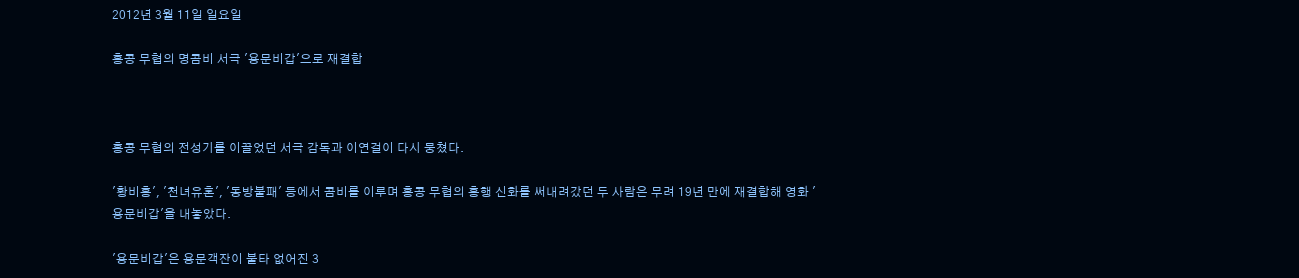2012년 3월 11일 일요일

홍콩 무협의 명콤비 서극 '용문비갑'으로 재결합



홍콩 무협의 전성기를 이끌었던 서극 감독과 이연걸이 다시 뭉쳤다.

'황비홍', '천녀유혼', '동방불패' 등에서 콤비를 이루며 홍콩 무협의 흥행 신화를 써내려갔던 두 사람은 무려 19년 만에 재결합해 영화 '용문비갑'을 내놓았다.

'용문비갑'은 용문객잔이 불타 없어진 3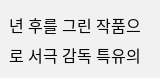년 후를 그린 작품으로 서극 감독 특유의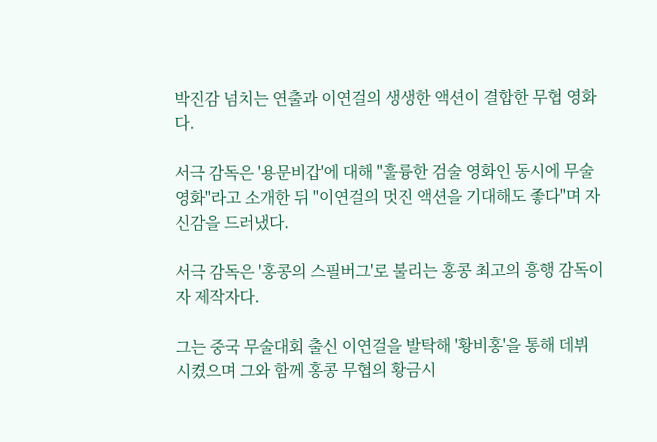박진감 넘치는 연출과 이연걸의 생생한 액션이 결합한 무협 영화다.

서극 감독은 '용문비갑'에 대해 "훌륭한 검술 영화인 동시에 무술 영화"라고 소개한 뒤 "이연걸의 멋진 액션을 기대해도 좋다"며 자신감을 드러냈다.

서극 감독은 '홍콩의 스필버그'로 불리는 홍콩 최고의 흥행 감독이자 제작자다.

그는 중국 무술대회 출신 이연걸을 발탁해 '황비홍'을 통해 데뷔 시켰으며 그와 함께 홍콩 무협의 황금시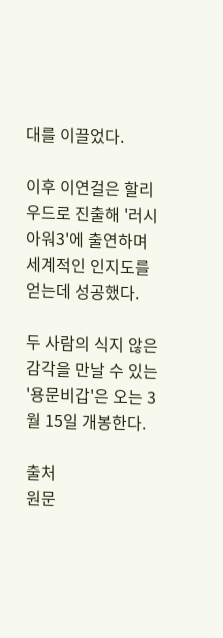대를 이끌었다.

이후 이연걸은 할리우드로 진출해 '러시아워3'에 출연하며 세계적인 인지도를 얻는데 성공했다.

두 사람의 식지 않은 감각을 만날 수 있는 '용문비갑'은 오는 3월 15일 개봉한다.

출처
원문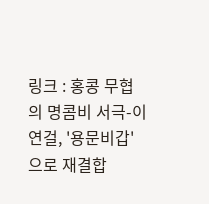링크 : 홍콩 무협의 명콤비 서극-이연걸, '용문비갑'으로 재결합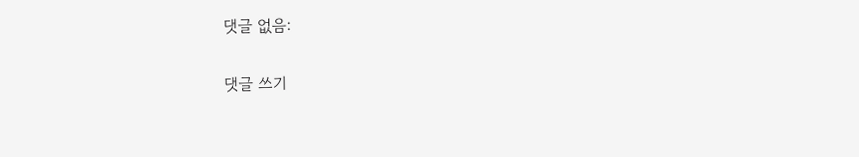댓글 없음:

댓글 쓰기